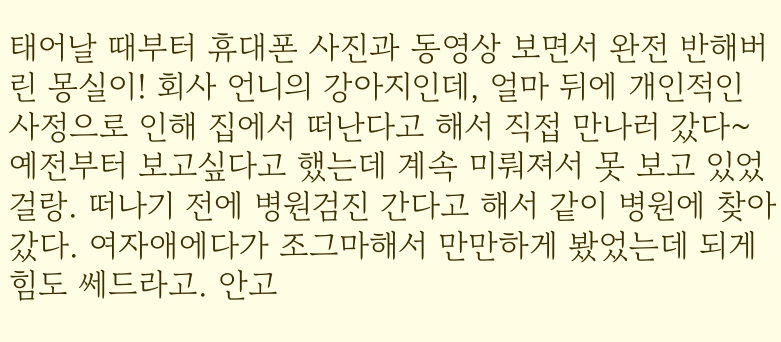태어날 때부터 휴대폰 사진과 동영상 보면서 완전 반해버린 몽실이! 회사 언니의 강아지인데, 얼마 뒤에 개인적인 사정으로 인해 집에서 떠난다고 해서 직접 만나러 갔다~ 예전부터 보고싶다고 했는데 계속 미뤄져서 못 보고 있었걸랑. 떠나기 전에 병원검진 간다고 해서 같이 병원에 찾아갔다. 여자애에다가 조그마해서 만만하게 봤었는데 되게 힘도 쎄드라고. 안고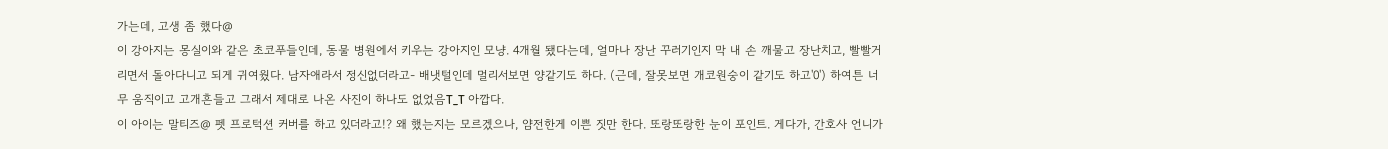가는데, 고생 좀 했다@
이 강아지는 몽실이와 같은 초코푸들인데, 동물 병원에서 키우는 강아지인 모냥. 4개월 됐다는데, 얼마나 장난 꾸러기인지 막 내 손 깨물고 장난치고, 빨빨거리면서 돌아다니고 되게 귀여웠다. 남자애라서 정신없더라고- 배냇털인데 멀리서보면 양같기도 하다. (근데, 잘못보면 개코원숭이 같기도 하고'0') 하여튼 너무 움직이고 고개흔들고 그래서 제대로 나온 사진이 하나도 없었음T_T 아깝다.
이 아이는 말티즈@ 펫 프로턱션 커버를 하고 있더라고!? 왜 했는지는 모르겠으나, 얌전한게 이쁜 짓만 한다. 또랑또랑한 눈이 포인트. 게다가, 간호사 언니가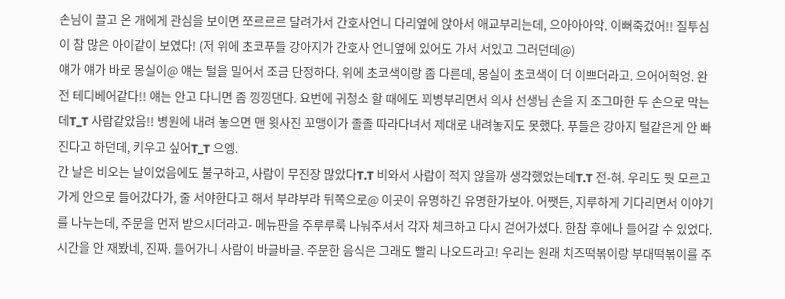손님이 끌고 온 개에게 관심을 보이면 쪼르르르 달려가서 간호사언니 다리옆에 앉아서 애교부리는데, 으아아아악. 이뻐죽겄어!! 질투심이 참 많은 아이같이 보였다! (저 위에 초코푸들 강아지가 간호사 언니옆에 있어도 가서 서있고 그러던데@)
얘가 얘가 바로 몽실이@ 얘는 털을 밀어서 조금 단정하다. 위에 초코색이랑 좀 다른데, 몽실이 초코색이 더 이쁘더라고. 으어어헉엉. 완전 테디베어같다!! 얘는 안고 다니면 좀 낑낑댄다. 요번에 귀청소 할 때에도 꾀병부리면서 의사 선생님 손을 지 조그마한 두 손으로 막는데T_T 사람같았음!! 병원에 내려 놓으면 맨 윗사진 꼬맹이가 졸졸 따라다녀서 제대로 내려놓지도 못했다. 푸들은 강아지 털같은게 안 빠진다고 하던데, 키우고 싶어T_T 으엥.
간 날은 비오는 날이었음에도 불구하고, 사람이 무진장 많았다T.T 비와서 사람이 적지 않을까 생각했었는데T.T 전-혀. 우리도 뭣 모르고 가게 안으로 들어갔다가, 줄 서야한다고 해서 부랴부랴 뒤쪽으로@ 이곳이 유명하긴 유명한가보아. 어쨋든, 지루하게 기다리면서 이야기를 나누는데, 주문을 먼저 받으시더라고- 메뉴판을 주루루룩 나눠주셔서 각자 체크하고 다시 걷어가셨다. 한참 후에나 들어갈 수 있었다. 시간을 안 재봤네, 진짜. 들어가니 사람이 바글바글. 주문한 음식은 그래도 빨리 나오드라고! 우리는 원래 치즈떡볶이랑 부대떡볶이를 주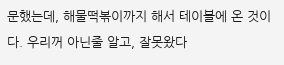문했는데, 해물떡볶이까지 해서 테이블에 온 것이다. 우리꺼 아닌줄 알고, 잘못왔다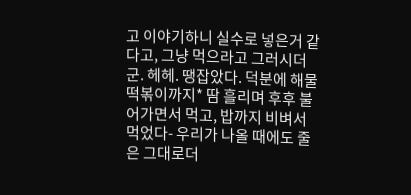고 이야기하니 실수로 넣은거 같다고, 그냥 먹으라고 그러시더군. 헤헤. 땡잡았다. 덕분에 해물떡볶이까지* 땀 흘리며 후후 불어가면서 먹고, 밥까지 비벼서 먹었다- 우리가 나올 때에도 줄은 그대로더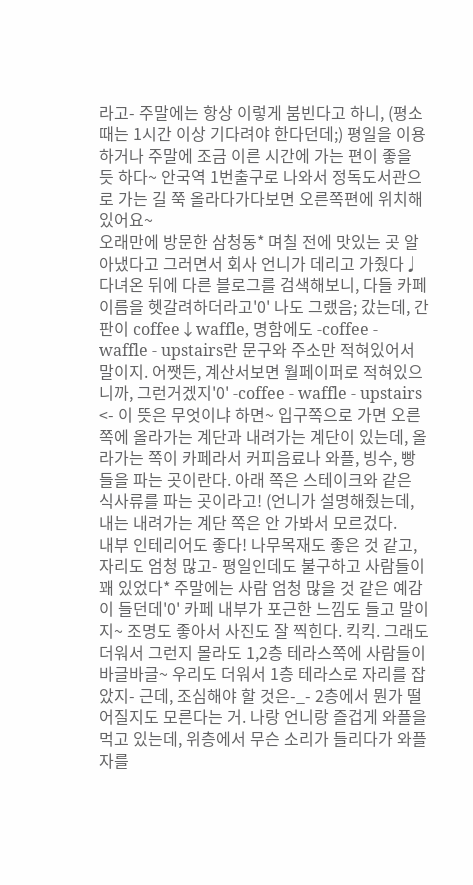라고- 주말에는 항상 이렇게 붐빈다고 하니, (평소 때는 1시간 이상 기다려야 한다던데;) 평일을 이용하거나 주말에 조금 이른 시간에 가는 편이 좋을 듯 하다~ 안국역 1번출구로 나와서 정독도서관으로 가는 길 쭉 올라다가다보면 오른쪽편에 위치해있어요~
오래만에 방문한 삼청동* 며칠 전에 맛있는 곳 알아냈다고 그러면서 회사 언니가 데리고 가줬다♩ 다녀온 뒤에 다른 블로그를 검색해보니, 다들 카페이름을 헷갈려하더라고'0' 나도 그랬음; 갔는데, 간판이 coffee↓waffle, 명함에도 -coffee - waffle - upstairs란 문구와 주소만 적혀있어서 말이지. 어쨋든, 계산서보면 월페이퍼로 적혀있으니까, 그런거겠지'0' -coffee - waffle - upstairs <- 이 뜻은 무엇이냐 하면~ 입구쪽으로 가면 오른쪽에 올라가는 계단과 내려가는 계단이 있는데, 올라가는 쪽이 카페라서 커피음료나 와플, 빙수, 빵들을 파는 곳이란다. 아래 쪽은 스테이크와 같은 식사류를 파는 곳이라고! (언니가 설명해줬는데, 내는 내려가는 계단 쪽은 안 가봐서 모르겄다.
내부 인테리어도 좋다! 나무목재도 좋은 것 같고, 자리도 엄청 많고- 평일인데도 불구하고 사람들이 꽤 있었다* 주말에는 사람 엄청 많을 것 같은 예감이 들던데'0' 카페 내부가 포근한 느낌도 들고 말이지~ 조명도 좋아서 사진도 잘 찍힌다. 킥킥. 그래도 더워서 그런지 몰라도 1,2층 테라스쪽에 사람들이 바글바글~ 우리도 더워서 1층 테라스로 자리를 잡았지- 근데, 조심해야 할 것은-_- 2층에서 뭔가 떨어질지도 모른다는 거. 나랑 언니랑 즐겁게 와플을 먹고 있는데, 위층에서 무슨 소리가 들리다가 와플 자를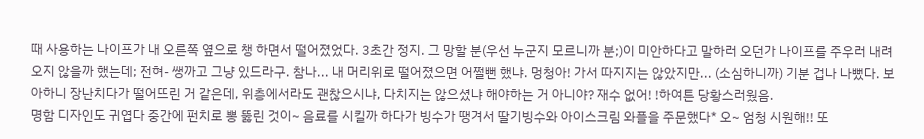때 사용하는 나이프가 내 오른쪽 옆으로 챙 하면서 떨어졌었다. 3초간 정지. 그 망할 분(우선 누군지 모르니까 분;)이 미안하다고 말하러 오던가 나이프를 주우러 내려오지 않을까 했는데; 전혀- 쌩까고 그냥 있드라구. 참나... 내 머리위로 떨어졌으면 어쩔뻔 했냐. 멍청아! 가서 따지지는 않았지만... (소심하니까) 기분 겁나 나뻤다. 보아하니 장난치다가 떨어뜨린 거 같은데, 위층에서라도 괜찮으시냐, 다치지는 않으셨냐 해야하는 거 아니야? 재수 없어! !하여튼 당황스러웠음.
명함 디자인도 귀엽다 중간에 펀치로 뽕 뚫린 것이~ 음료를 시킬까 하다가 빙수가 땡겨서 딸기빙수와 아이스크림 와플을 주문했다* 오~ 엄청 시원해!! 또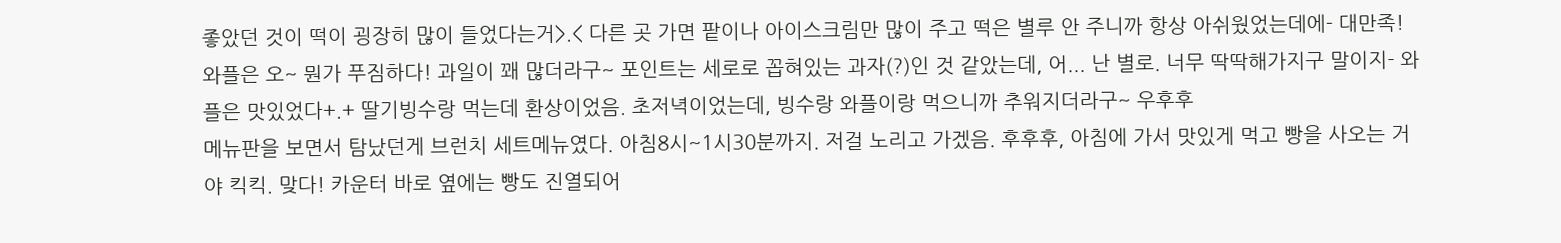좋았던 것이 떡이 굉장히 많이 들었다는거>.< 다른 곳 가면 팥이나 아이스크림만 많이 주고 떡은 별루 안 주니까 항상 아쉬웠었는데에- 대만족! 와플은 오~ 뭔가 푸짐하다! 과일이 꽤 많더라구~ 포인트는 세로로 꼽혀있는 과자(?)인 것 같았는데, 어... 난 별로. 너무 딱딱해가지구 말이지- 와플은 맛있었다+.+ 딸기빙수랑 먹는데 환상이었음. 초저녁이었는데, 빙수랑 와플이랑 먹으니까 추워지더라구~ 우후후
메뉴판을 보면서 탐났던게 브런치 세트메뉴였다. 아침8시~1시30분까지. 저걸 노리고 가겠음. 후후후, 아침에 가서 맛있게 먹고 빵을 사오는 거야 킥킥. 맞다! 카운터 바로 옆에는 빵도 진열되어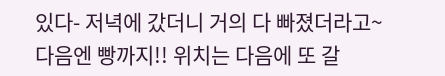있다- 저녁에 갔더니 거의 다 빠졌더라고~ 다음엔 빵까지!! 위치는 다음에 또 갈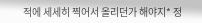적에 세세히 찍어서 올리던가 해야지* 정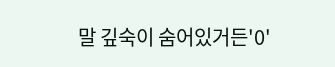말 깊숙이 숨어있거든'0'